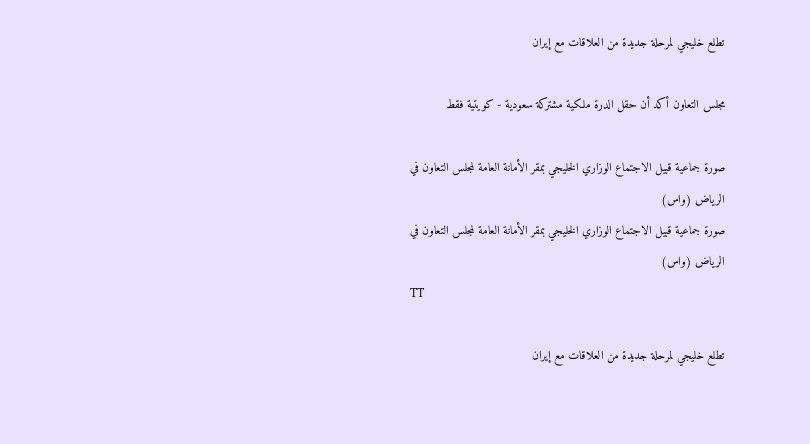تطلع خليجي لمرحلة جديدة من العلاقات مع إيران

مجلس التعاون أكد أن حقل الدرة ملكية مشتركة سعودية - كويتية فقط

صورة جماعية قبيل الاجتماع الوزاري الخليجي بمقر الأمانة العامة لمجلس التعاون في الرياض (واس)
صورة جماعية قبيل الاجتماع الوزاري الخليجي بمقر الأمانة العامة لمجلس التعاون في الرياض (واس)
TT

تطلع خليجي لمرحلة جديدة من العلاقات مع إيران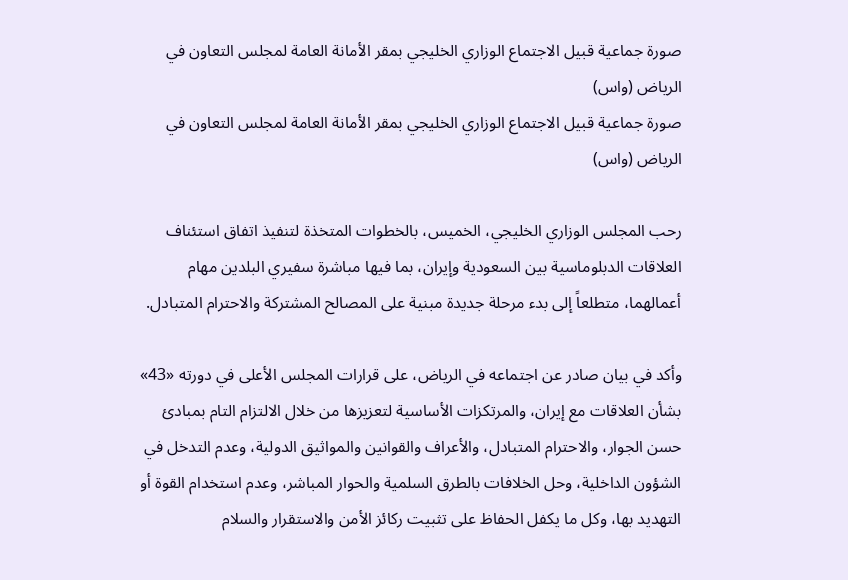صورة جماعية قبيل الاجتماع الوزاري الخليجي بمقر الأمانة العامة لمجلس التعاون في الرياض (واس)
صورة جماعية قبيل الاجتماع الوزاري الخليجي بمقر الأمانة العامة لمجلس التعاون في الرياض (واس)

رحب المجلس الوزاري الخليجي، الخميس، بالخطوات المتخذة لتنفيذ اتفاق استئناف العلاقات الدبلوماسية بين السعودية وإيران، بما فيها مباشرة سفيري البلدين مهام أعمالهما، متطلعاً إلى بدء مرحلة جديدة مبنية على المصالح المشتركة والاحترام المتبادل.

وأكد في بيان صادر عن اجتماعه في الرياض، على قرارات المجلس الأعلى في دورته «43» بشأن العلاقات مع إيران، والمرتكزات الأساسية لتعزيزها من خلال الالتزام التام بمبادئ حسن الجوار، والاحترام المتبادل، والأعراف والقوانين والمواثيق الدولية، وعدم التدخل في الشؤون الداخلية، وحل الخلافات بالطرق السلمية والحوار المباشر، وعدم استخدام القوة أو التهديد بها، وكل ما يكفل الحفاظ على تثبيت ركائز الأمن والاستقرار والسلام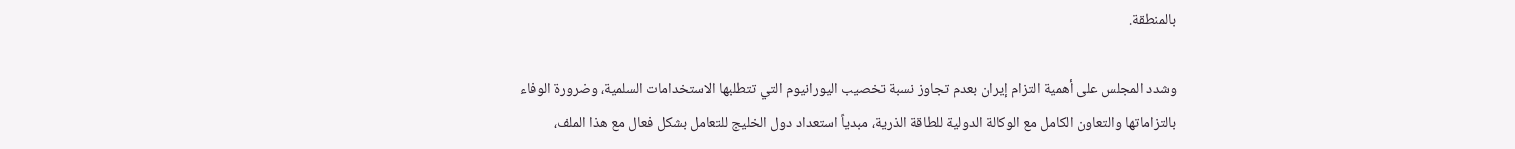بالمنطقة.

وشدد المجلس على أهمية التزام إيران بعدم تجاوز نسبة تخصيب اليورانيوم التي تتطلبها الاستخدامات السلمية، وضرورة الوفاء بالتزاماتها والتعاون الكامل مع الوكالة الدولية للطاقة الذرية، مبدياً استعداد دول الخليج للتعامل بشكل فعال مع هذا الملف،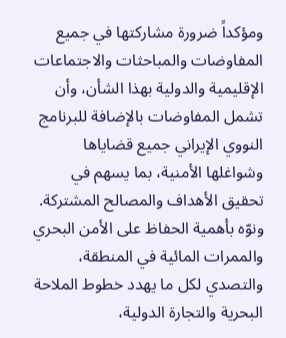ومؤكداً ضرورة مشاركتها في جميع المفاوضات والمباحثات والاجتماعات الإقليمية والدولية بهذا الشأن، وأن تشمل المفاوضات بالإضافة للبرنامج النووي الإيراني جميع قضاياها وشواغلها الأمنية، بما يسهم في تحقيق الأهداف والمصالح المشتركة. ونوّه بأهمية الحفاظ على الأمن البحري والممرات المائية في المنطقة، والتصدي لكل ما يهدد خطوط الملاحة البحرية والتجارة الدولية،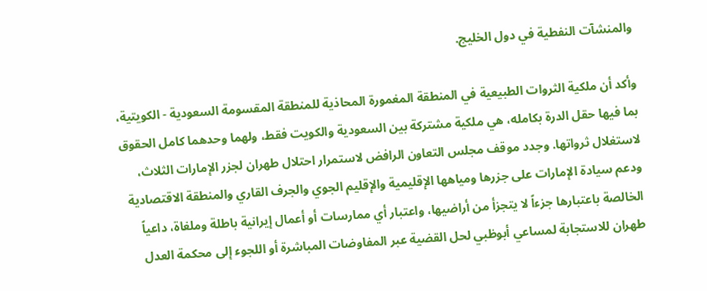والمنشآت النفطية في دول الخليج.

وأكد أن ملكية الثروات الطبيعية في المنطقة المغمورة المحاذية للمنطقة المقسومة السعودية - الكويتية، بما فيها حقل الدرة بكامله، هي ملكية مشتركة بين السعودية والكويت فقط، ولهما وحدهما كامل الحقوق لاستغلال ثرواتها. وجدد موقف مجلس التعاون الرافض لاستمرار احتلال طهران لجزر الإمارات الثلاث، ودعم سيادة الإمارات على جزرها ومياهها الإقليمية والإقليم الجوي والجرف القاري والمنطقة الاقتصادية الخالصة باعتبارها جزءاً لا يتجزأ من أراضيها، واعتبار أي ممارسات أو أعمال إيرانية باطلة وملغاة، داعياً طهران للاستجابة لمساعي أبوظبي لحل القضية عبر المفاوضات المباشرة أو اللجوء إلى محكمة العدل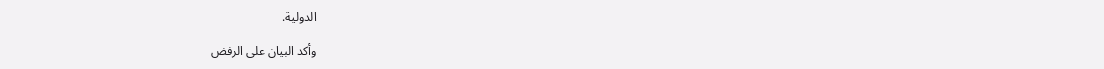الدولية.

وأكد البيان على الرفض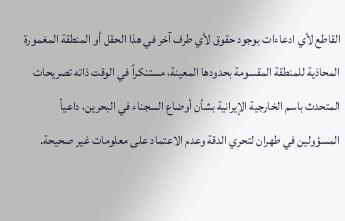القاطع لأي ادعاءات بوجود حقوق لأي طرف آخر في هذا الحقل أو المنطقة المغمورة المحاذية للمنطقة المقسومة بحدودها المعينة، مستنكراً في الوقت ذاته تصريحات المتحدث باسم الخارجية الإيرانية بشأن أوضاع السجناء في البحرين، داعياً المسؤولين في طهران لتحري الدقة وعدم الاعتماد على معلومات غير صحيحة.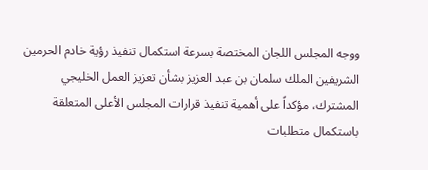ووجه المجلس اللجان المختصة بسرعة استكمال تنفيذ رؤية خادم الحرمين الشريفين الملك سلمان بن عبد العزيز بشأن تعزيز العمل الخليجي المشترك، مؤكداً على أهمية تنفيذ قرارات المجلس الأعلى المتعلقة باستكمال متطلبات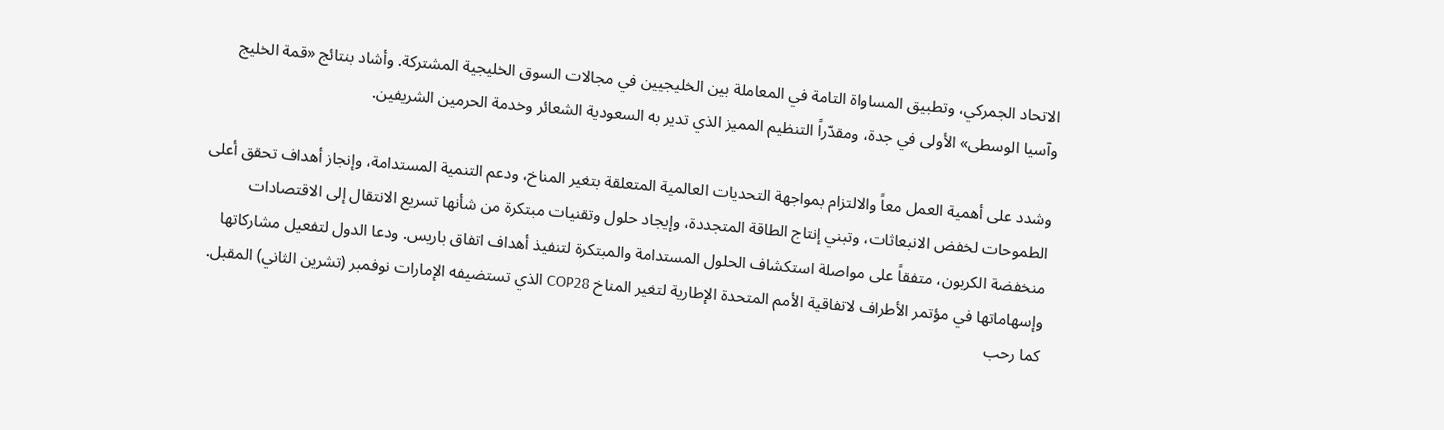الاتحاد الجمركي، وتطبيق المساواة التامة في المعاملة بين الخليجيين في مجالات السوق الخليجية المشتركة. وأشاد بنتائج «قمة الخليج وآسيا الوسطى» الأولى في جدة، ومقدّراً التنظيم المميز الذي تدير به السعودية الشعائر وخدمة الحرمين الشريفين.

وشدد على أهمية العمل معاً والالتزام بمواجهة التحديات العالمية المتعلقة بتغير المناخ، ودعم التنمية المستدامة، وإنجاز أهداف تحقق أعلى الطموحات لخفض الانبعاثات، وتبني إنتاج الطاقة المتجددة، وإيجاد حلول وتقنيات مبتكرة من شأنها تسريع الانتقال إلى الاقتصادات منخفضة الكربون، متفقاً على مواصلة استكشاف الحلول المستدامة والمبتكرة لتنفيذ أهداف اتفاق باريس. ودعا الدول لتفعيل مشاركاتها وإسهاماتها في مؤتمر الأطراف لاتفاقية الأمم المتحدة الإطارية لتغير المناخ COP28 الذي تستضيفه الإمارات نوفمبر (تشرين الثاني) المقبل. كما رحب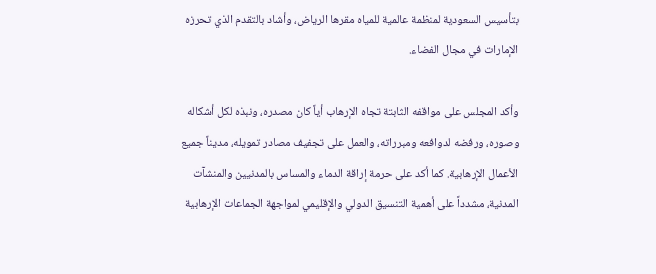بتأسيس السعودية لمنظمة عالمية للمياه مقرها الرياض، وأشاد بالتقدم الذي تحرزه الإمارات في مجال الفضاء.

وأكد المجلس على مواقفه الثابتة تجاه الإرهاب أياً كان مصدره، ونبذه لكل أشكاله وصوره، ورفضه لدوافعه ومبرراته، والعمل على تجفيف مصادر تمويله، مديناً جميع الأعمال الإرهابية. كما أكد على حرمة إراقة الدماء والمساس بالمدنيين والمنشآت المدنية، مشدداً على أهمية التنسيق الدولي والإقليمي لمواجهة الجماعات الإرهابية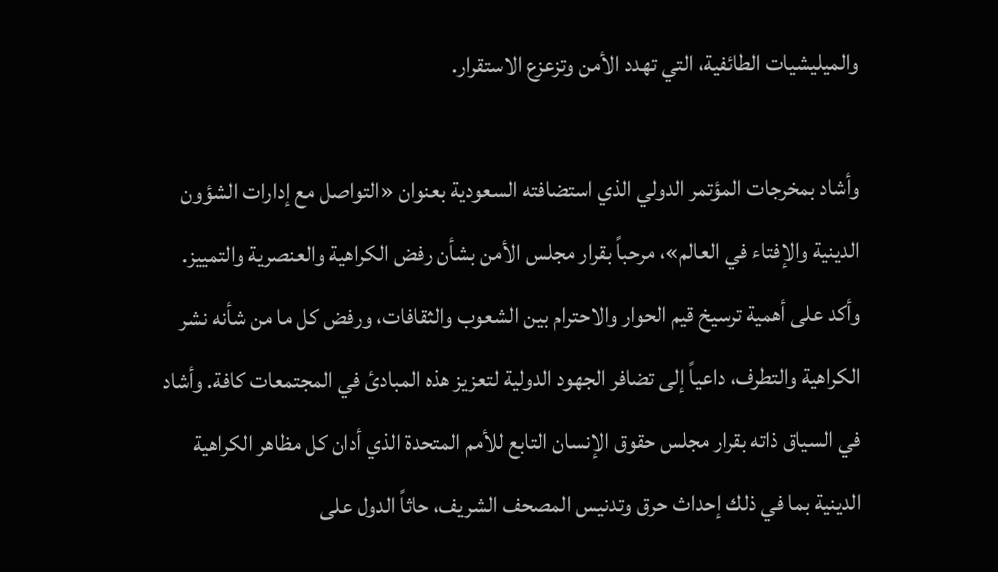والميليشيات الطائفية، التي تهدد الأمن وتزعزع الاستقرار.

وأشاد بمخرجات المؤتمر الدولي الذي استضافته السعودية بعنوان «التواصل مع إدارات الشؤون الدينية والإفتاء في العالم»، مرحباً بقرار مجلس الأمن بشأن رفض الكراهية والعنصرية والتمييز. وأكد على أهمية ترسيخ قيم الحوار والاحترام بين الشعوب والثقافات، ورفض كل ما من شأنه نشر الكراهية والتطرف، داعياً إلى تضافر الجهود الدولية لتعزيز هذه المبادئ في المجتمعات كافة. وأشاد في السياق ذاته بقرار مجلس حقوق الإنسان التابع للأمم المتحدة الذي أدان كل مظاهر الكراهية الدينية بما في ذلك إحداث حرق وتدنيس المصحف الشريف، حاثاً الدول على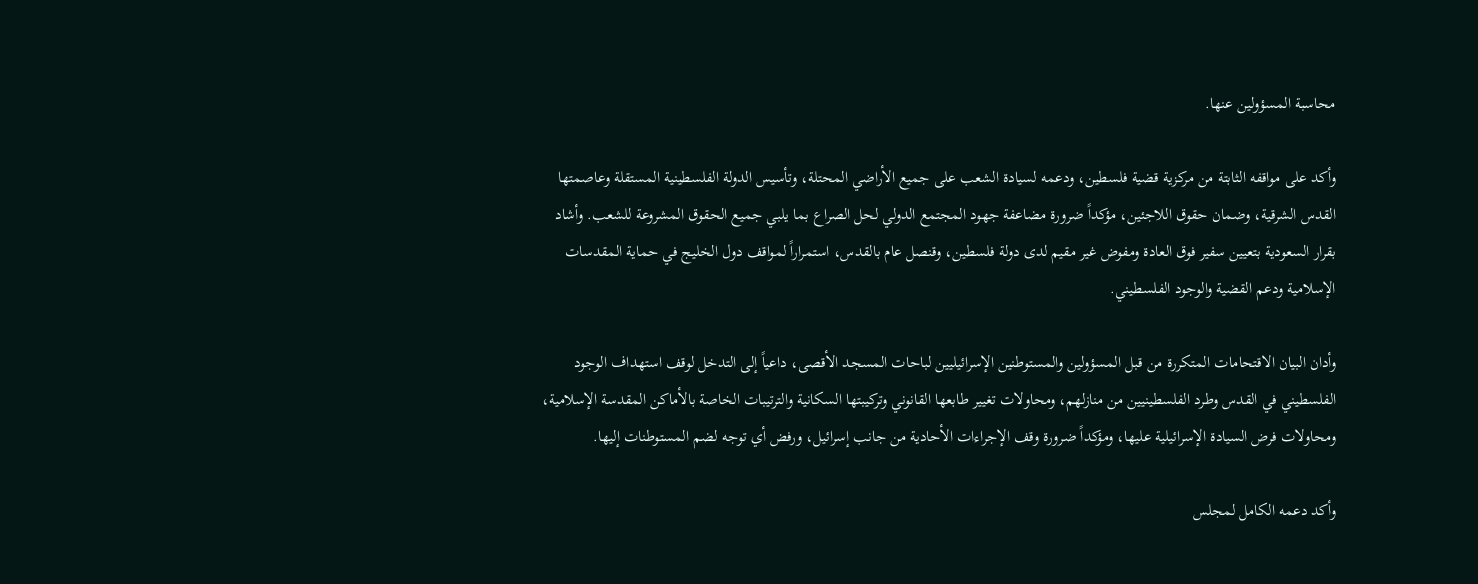محاسبة المسؤولين عنها.

وأكد على مواقفه الثابتة من مركزية قضية فلسطين، ودعمه لسيادة الشعب على جميع الأراضي المحتلة، وتأسيس الدولة الفلسطينية المستقلة وعاصمتها القدس الشرقية، وضمان حقوق اللاجئين، مؤكداً ضرورة مضاعفة جهود المجتمع الدولي لحل الصراع بما يلبي جميع الحقوق المشروعة للشعب. وأشاد بقرار السعودية بتعيين سفير فوق العادة ومفوض غير مقيم لدى دولة فلسطين، وقنصل عام بالقدس، استمراراً لمواقف دول الخليج في حماية المقدسات الإسلامية ودعم القضية والوجود الفلسطيني.

وأدان البيان الاقتحامات المتكررة من قبل المسؤولين والمستوطنين الإسرائيليين لباحات المسجد الأقصى، داعياً إلى التدخل لوقف استهداف الوجود الفلسطيني في القدس وطرد الفلسطينيين من منازلهم، ومحاولات تغيير طابعها القانوني وتركيبتها السكانية والترتيبات الخاصة بالأماكن المقدسة الإسلامية، ومحاولات فرض السيادة الإسرائيلية عليها، ومؤكداً ضرورة وقف الإجراءات الأحادية من جانب إسرائيل، ورفض أي توجه لضم المستوطنات إليها.

وأكد دعمه الكامل لمجلس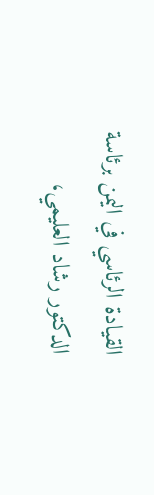القيادة الرئاسي في اليمن برئاسة الدكتور رشاد العليمي،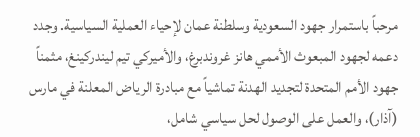مرحباً باستمرار جهود السعودية وسلطنة عمان لإحياء العملية السياسية. وجدد دعمه لجهود المبعوث الأممي هانز غروندبرغ، والأميركي تيم ليندركينغ، مثمناً جهود الأمم المتحدة لتجديد الهدنة تماشياً مع مبادرة الرياض المعلنة في مارس (آذار)، والعمل على الوصول لحل سياسي شامل،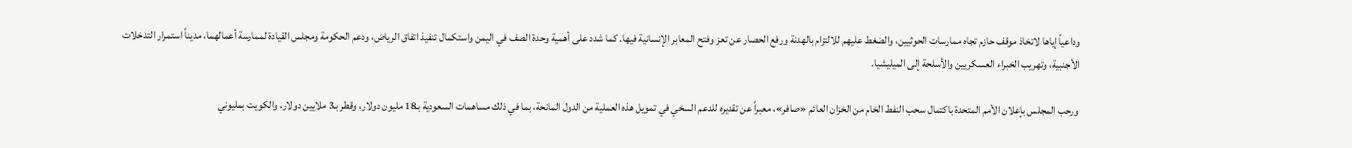وداعياً إياها لاتخاذ موقف حازم تجاه ممارسات الحوثيين، والضغط عليهم للالتزام بالهدنة ورفع الحصار عن تعز وفتح المعابر الإنسانية فيها. كما شدد على أهمية وحدة الصف في اليمن واستكمال تنفيذ اتفاق الرياض، ودعم الحكومة ومجلس القيادة لممارسة أعمالهما، مديناً استمرار التدخلات الأجنبية، وتهريب الخبراء العسكريين والأسلحة إلى الميليشيا.

ورحب المجلس بإعلان الأمم المتحدة باكتمال سحب النفط الخام من الخزان العائم «صافر»، معبراً عن تقديره للدعم السخي في تمويل هذه العملية من الدول المانحة، بما في ذلك مساهمات السعودية بـ18 مليون دولار، وقطر بـ3 ملايين دولار، والكويت بمليوني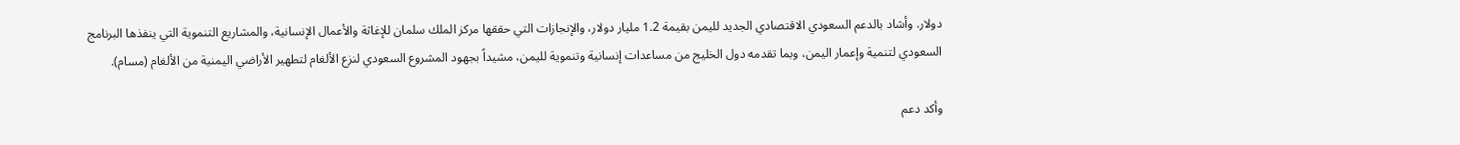دولار. وأشاد بالدعم السعودي الاقتصادي الجديد لليمن بقيمة 1.2 مليار دولار، والإنجازات التي حققها مركز الملك سلمان للإغاثة والأعمال الإنسانية، والمشاريع التنموية التي ينفذها البرنامج السعودي لتنمية وإعمار اليمن، وبما تقدمه دول الخليج من مساعدات إنسانية وتنموية لليمن، مشيداً بجهود المشروع السعودي لنزع الألغام لتطهير الأراضي اليمنية من الألغام (مسام).

وأكد دعم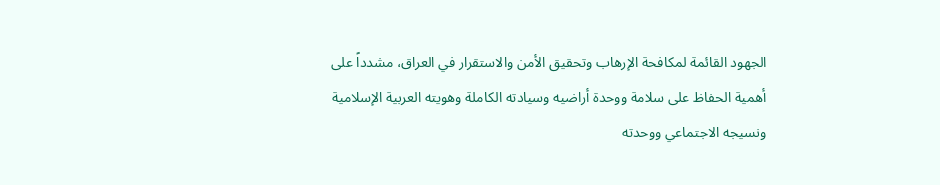الجهود القائمة لمكافحة الإرهاب وتحقيق الأمن والاستقرار في العراق، مشدداً على أهمية الحفاظ على سلامة ووحدة أراضيه وسيادته الكاملة وهويته العربية الإسلامية ونسيجه الاجتماعي ووحدته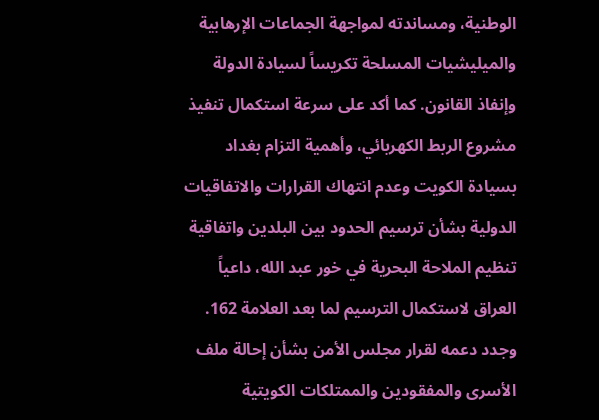الوطنية، ومساندته لمواجهة الجماعات الإرهابية والميليشيات المسلحة تكريساً لسيادة الدولة وإنفاذ القانون. كما أكد على سرعة استكمال تنفيذ مشروع الربط الكهربائي، وأهمية التزام بغداد بسيادة الكويت وعدم انتهاك القرارات والاتفاقيات الدولية بشأن ترسيم الحدود بين البلدين واتفاقية تنظيم الملاحة البحرية في خور عبد الله، داعياً العراق لاستكمال الترسيم لما بعد العلامة 162. وجدد دعمه لقرار مجلس الأمن بشأن إحالة ملف الأسرى والمفقودين والممتلكات الكويتية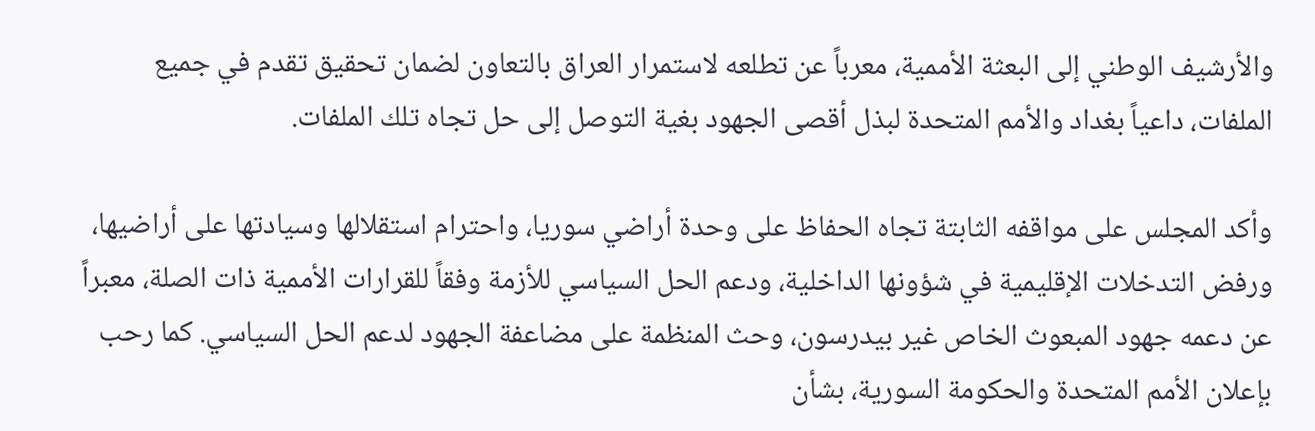والأرشيف الوطني إلى البعثة الأممية، معرباً عن تطلعه لاستمرار العراق بالتعاون لضمان تحقيق تقدم في جميع الملفات، داعياً بغداد والأمم المتحدة لبذل أقصى الجهود بغية التوصل إلى حل تجاه تلك الملفات.

وأكد المجلس على مواقفه الثابتة تجاه الحفاظ على وحدة أراضي سوريا، واحترام استقلالها وسيادتها على أراضيها، ورفض التدخلات الإقليمية في شؤونها الداخلية، ودعم الحل السياسي للأزمة وفقاً للقرارات الأممية ذات الصلة، معبراً عن دعمه جهود المبعوث الخاص غير بيدرسون، وحث المنظمة على مضاعفة الجهود لدعم الحل السياسي. كما رحب بإعلان الأمم المتحدة والحكومة السورية، بشأن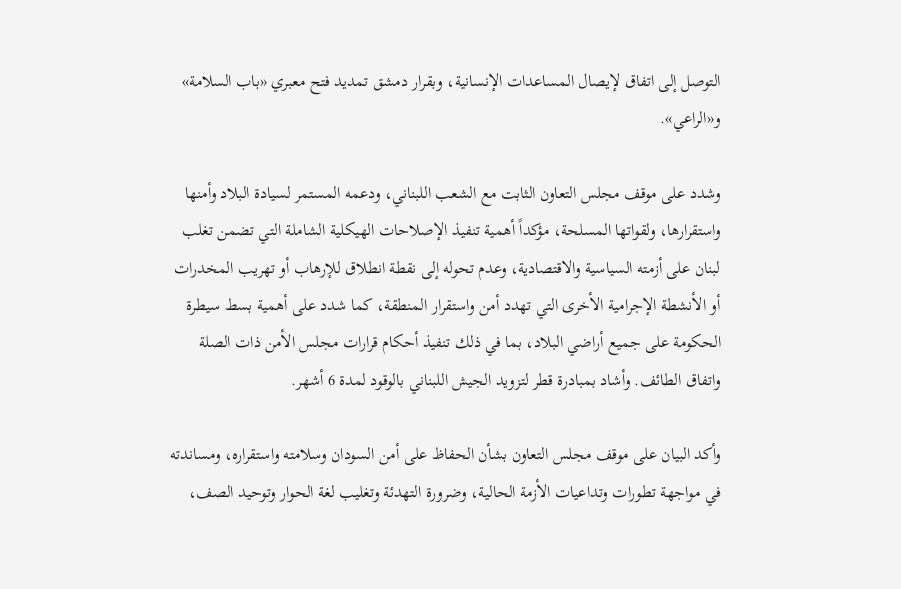التوصل إلى اتفاق لإيصال المساعدات الإنسانية، وبقرار دمشق تمديد فتح معبري «باب السلامة» و«الراعي».

وشدد على موقف مجلس التعاون الثابت مع الشعب اللبناني، ودعمه المستمر لسيادة البلاد وأمنها واستقرارها، ولقواتها المسلحة، مؤكداً أهمية تنفيذ الإصلاحات الهيكلية الشاملة التي تضمن تغلب لبنان على أزمته السياسية والاقتصادية، وعدم تحوله إلى نقطة انطلاق للإرهاب أو تهريب المخدرات أو الأنشطة الإجرامية الأخرى التي تهدد أمن واستقرار المنطقة، كما شدد على أهمية بسط سيطرة الحكومة على جميع أراضي البلاد، بما في ذلك تنفيذ أحكام قرارات مجلس الأمن ذات الصلة واتفاق الطائف. وأشاد بمبادرة قطر لتزويد الجيش اللبناني بالوقود لمدة 6 أشهر.

وأكد البيان على موقف مجلس التعاون بشأن الحفاظ على أمن السودان وسلامته واستقراره، ومساندته في مواجهة تطورات وتداعيات الأزمة الحالية، وضرورة التهدئة وتغليب لغة الحوار وتوحيد الصف،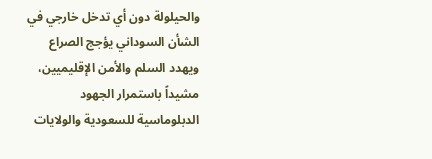والحيلولة دون أي تدخل خارجي في الشأن السوداني يؤجج الصراع ويهدد السلم والأمن الإقليميين، مشيداً باستمرار الجهود الدبلوماسية للسعودية والولايات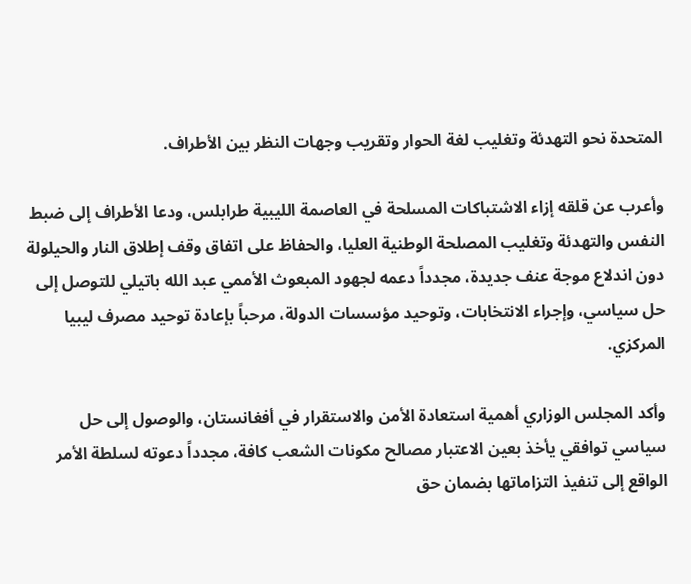المتحدة نحو التهدئة وتغليب لغة الحوار وتقريب وجهات النظر بين الأطراف.

وأعرب عن قلقه إزاء الاشتباكات المسلحة في العاصمة الليبية طرابلس، ودعا الأطراف إلى ضبط النفس والتهدئة وتغليب المصلحة الوطنية العليا، والحفاظ على اتفاق وقف إطلاق النار والحيلولة دون اندلاع موجة عنف جديدة، مجدداً دعمه لجهود المبعوث الأممي عبد الله باتيلي للتوصل إلى حل سياسي، وإجراء الانتخابات، وتوحيد مؤسسات الدولة، مرحباً بإعادة توحيد مصرف ليبيا المركزي.

وأكد المجلس الوزاري أهمية استعادة الأمن والاستقرار في أفغانستان، والوصول إلى حل سياسي توافقي يأخذ بعين الاعتبار مصالح مكونات الشعب كافة، مجدداً دعوته لسلطة الأمر الواقع إلى تنفيذ التزاماتها بضمان حق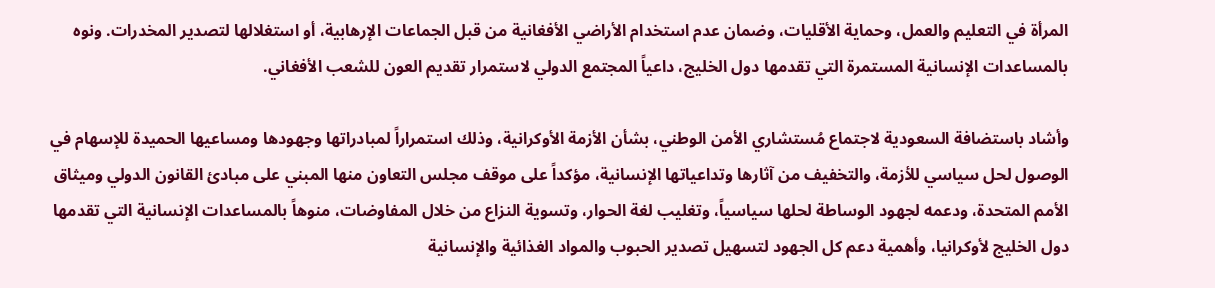المرأة في التعليم والعمل، وحماية الأقليات، وضمان عدم استخدام الأراضي الأفغانية من قبل الجماعات الإرهابية، أو استغلالها لتصدير المخدرات. ونوه بالمساعدات الإنسانية المستمرة التي تقدمها دول الخليج، داعياً المجتمع الدولي لاستمرار تقديم العون للشعب الأفغاني.

وأشاد باستضافة السعودية لاجتماع مُستشاري الأمن الوطني، بشأن الأزمة الأوكرانية، وذلك استمراراً لمبادراتها وجهودها ومساعيها الحميدة للإسهام في الوصول لحل سياسي للأزمة، والتخفيف من آثارها وتداعياتها الإنسانية، مؤكداً على موقف مجلس التعاون منها المبني على مبادئ القانون الدولي وميثاق الأمم المتحدة، ودعمه لجهود الوساطة لحلها سياسياً، وتغليب لغة الحوار، وتسوية النزاع من خلال المفاوضات، منوهاً بالمساعدات الإنسانية التي تقدمها دول الخليج لأوكرانيا، وأهمية دعم كل الجهود لتسهيل تصدير الحبوب والمواد الغذائية والإنسانية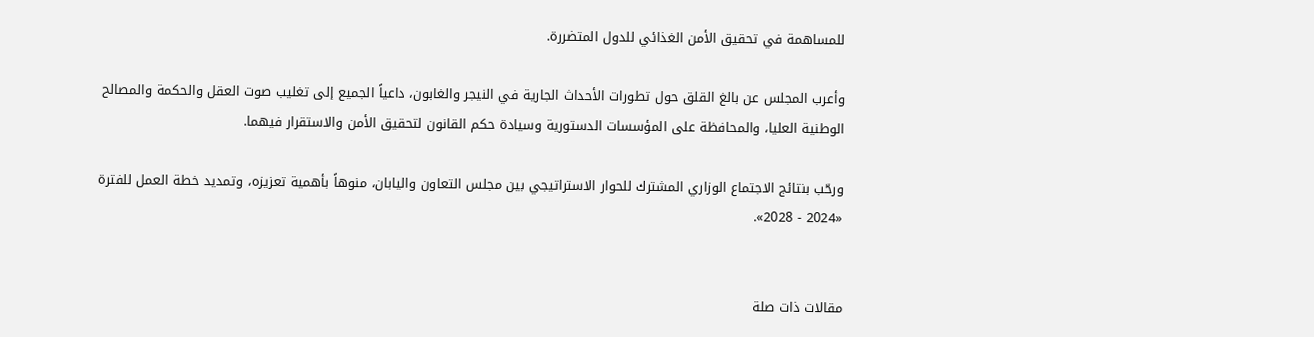للمساهمة في تحقيق الأمن الغذائي للدول المتضررة.

وأعرب المجلس عن بالغ القلق حول تطورات الأحداث الجارية في النيجر والغابون، داعياً الجميع إلى تغليب صوت العقل والحكمة والمصالح الوطنية العليا، والمحافظة على المؤسسات الدستورية وسيادة حكم القانون لتحقيق الأمن والاستقرار فيهما.

ورحّب بنتائج الاجتماع الوزاري المشترك للحوار الاستراتيجي بين مجلس التعاون واليابان، منوهاً بأهمية تعزيزه، وتمديد خطة العمل للفترة «2024 - 2028».


مقالات ذات صلة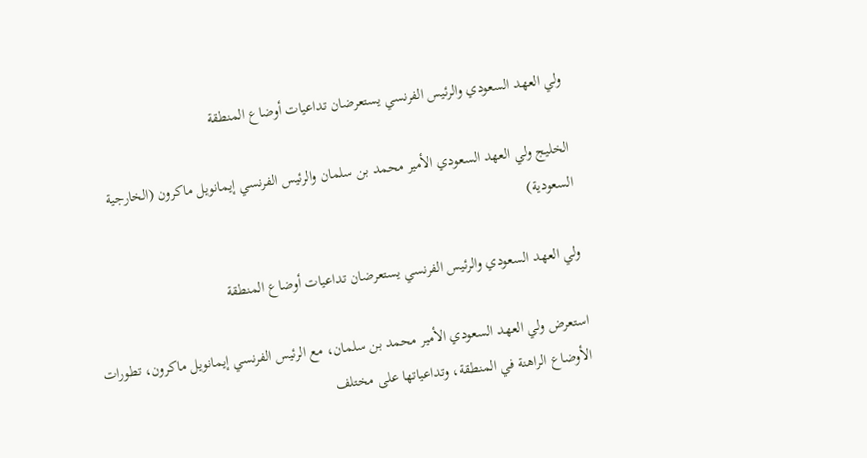ولي العهد السعودي والرئيس الفرنسي يستعرضان تداعيات أوضاع المنطقة

الخليج ولي العهد السعودي الأمير محمد بن سلمان والرئيس الفرنسي إيمانويل ماكرون (الخارجية السعودية)

ولي العهد السعودي والرئيس الفرنسي يستعرضان تداعيات أوضاع المنطقة

استعرض ولي العهد السعودي الأمير محمد بن سلمان، مع الرئيس الفرنسي إيمانويل ماكرون، تطورات الأوضاع الراهنة في المنطقة، وتداعياتها على مختلف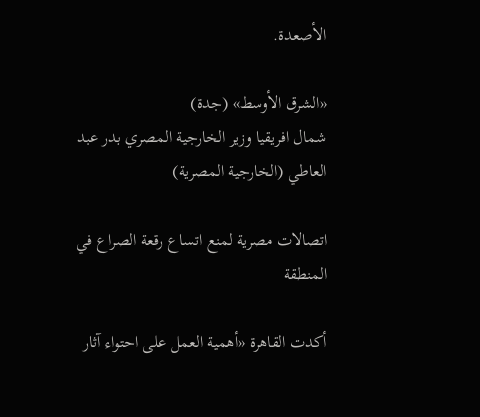الأصعدة.

«الشرق الأوسط» (جدة)
شمال افريقيا وزير الخارجية المصري بدر عبد العاطي (الخارجية المصرية)

اتصالات مصرية لمنع اتساع رقعة الصراع في المنطقة

أكدت القاهرة «أهمية العمل على احتواء آثار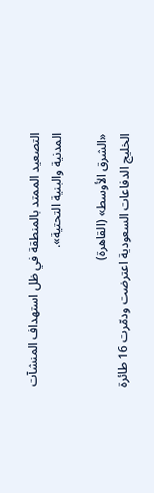التصعيد الممتد بالمنطقة في ظل استهداف المنشآت المدنية والبنية التحتية».

«الشرق الأوسط» (القاهرة)
الخليج الدفاعات السعودية اعترضت ودمّرت 16 طائرة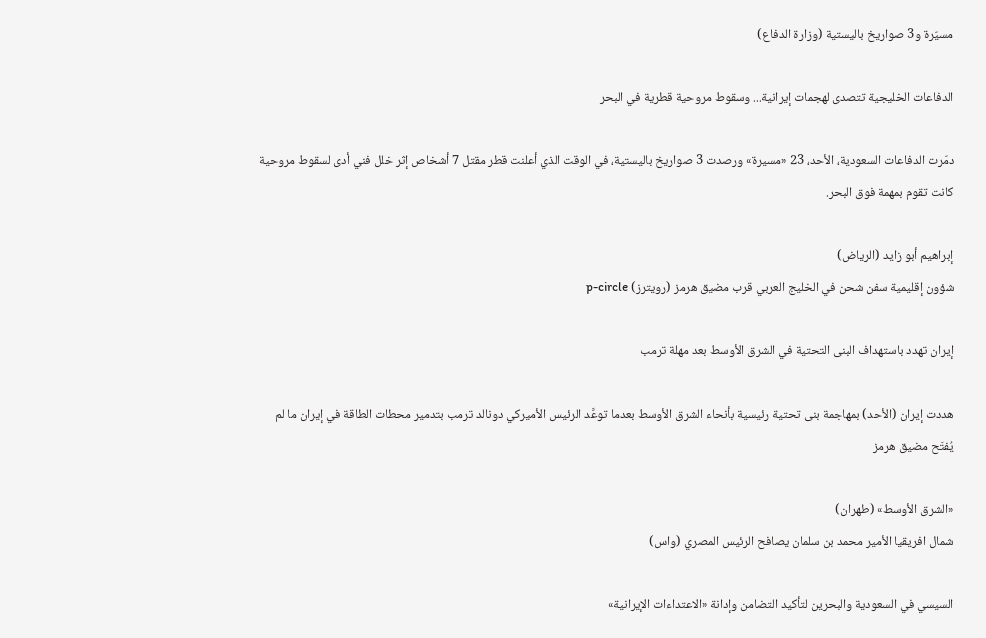مسيّرة و3 صواريخ باليستية (وزارة الدفاع)

الدفاعات الخليجية تتصدى لهجمات إيرانية... وسقوط مروحية قطرية في البحر

دمّرت الدفاعات السعودية، الأحد، 23 «مسيرة» ورصدت 3 صواريخ باليستية، في الوقت الذي أعلنت قطر مقتل 7 أشخاص إثر خلل فني أدى لسقوط مروحية كانت تقوم بمهمة فوق البحر.

إبراهيم أبو زايد (الرياض)
شؤون إقليمية سفن شحن في الخليج العربي قرب مضيق هرمز (رويترز) p-circle

إيران تهدد باستهداف البنى التحتية في الشرق الأوسط بعد مهلة ترمب

هددت إيران (الأحد) بمهاجمة بنى تحتية رئيسية بأنحاء الشرق الأوسط بعدما توعَّد الرئيس الأميركي دونالد ترمب بتدمير محطات الطاقة في إيران ما لم يُفتَح مضيق هرمز

«الشرق الأوسط» (طهران)
شمال افريقيا الأمير محمد بن سلمان يصافح الرئيس المصري (واس)

السيسي في السعودية والبحرين لتأكيد التضامن وإدانة «الاعتداءات الإيرانية»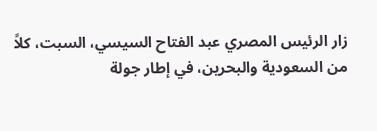زار الرئيس المصري عبد الفتاح السيسي، السبت، كلاً من السعودية والبحرين، في إطار جولة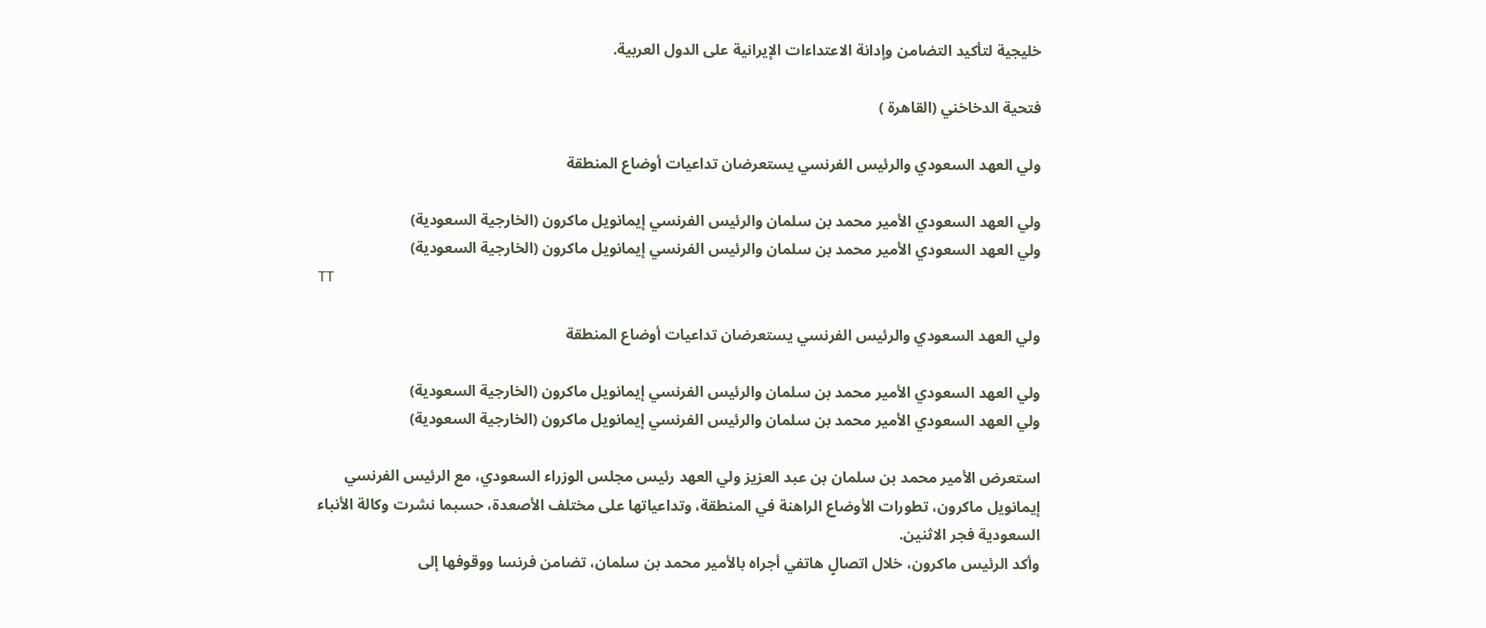خليجية لتأكيد التضامن وإدانة الاعتداءات الإيرانية على الدول العربية.

فتحية الدخاخني (القاهرة )

ولي العهد السعودي والرئيس الفرنسي يستعرضان تداعيات أوضاع المنطقة

ولي العهد السعودي الأمير محمد بن سلمان والرئيس الفرنسي إيمانويل ماكرون (الخارجية السعودية)
ولي العهد السعودي الأمير محمد بن سلمان والرئيس الفرنسي إيمانويل ماكرون (الخارجية السعودية)
TT

ولي العهد السعودي والرئيس الفرنسي يستعرضان تداعيات أوضاع المنطقة

ولي العهد السعودي الأمير محمد بن سلمان والرئيس الفرنسي إيمانويل ماكرون (الخارجية السعودية)
ولي العهد السعودي الأمير محمد بن سلمان والرئيس الفرنسي إيمانويل ماكرون (الخارجية السعودية)

استعرض الأمير محمد بن سلمان بن عبد العزيز ولي العهد رئيس مجلس الوزراء السعودي، مع الرئيس الفرنسي إيمانويل ماكرون، تطورات الأوضاع الراهنة في المنطقة، وتداعياتها على مختلف الأصعدة، حسبما نشرت وكالة الأنباء السعودية فجر الاثنين.
وأكد الرئيس ماكرون، خلال اتصالٍ هاتفي أجراه بالأمير محمد بن سلمان، تضامن فرنسا ووقوفها إلى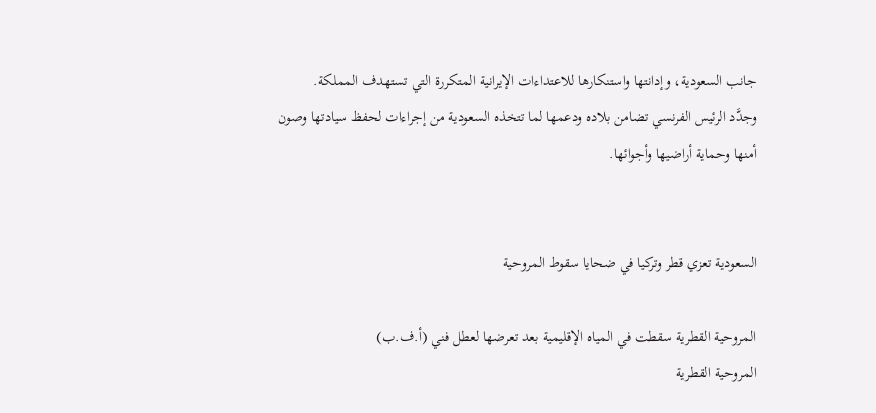جانب السعودية، وإدانتها واستنكارها للاعتداءات الإيرانية المتكررة التي تستهدف المملكة.
وجدَّد الرئيس الفرنسي تضامن بلاده ودعمها لما تتخذه السعودية من إجراءات لحفظ سيادتها وصون أمنها وحماية أراضيها وأجوائها.


السعودية تعزي قطر وتركيا في ضحايا سقوط المروحية

المروحية القطرية سقطت ‌في ‌المياه الإقليمية ‌بعد تعرضها ‌لعطل فني (أ.ف.ب)
المروحية القطرية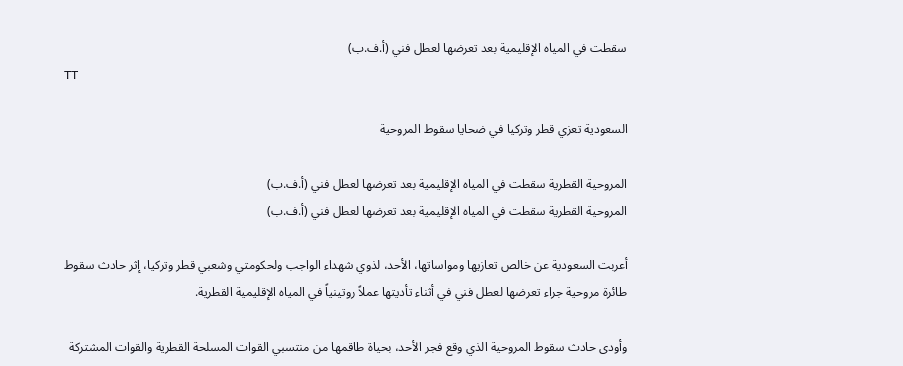سقطت ‌في ‌المياه الإقليمية ‌بعد تعرضها ‌لعطل فني (أ.ف.ب)
TT

السعودية تعزي قطر وتركيا في ضحايا سقوط المروحية

المروحية القطرية سقطت ‌في ‌المياه الإقليمية ‌بعد تعرضها ‌لعطل فني (أ.ف.ب)
المروحية القطرية سقطت ‌في ‌المياه الإقليمية ‌بعد تعرضها ‌لعطل فني (أ.ف.ب)

أعربت السعودية عن خالص تعازيها ومواساتها، الأحد، لذوي شهداء الواجب ولحكومتي وشعبي قطر وتركيا، إثر حادث سقوط طائرة مروحية جراء تعرضها لعطل فني في أثناء تأديتها عملاً روتينياً في المياه الإقليمية القطرية.

وأودى حادث سقوط المروحية الذي وقع فجر الأحد، بحياة طاقمها من منتسبي القوات المسلحة القطرية والقوات المشتركة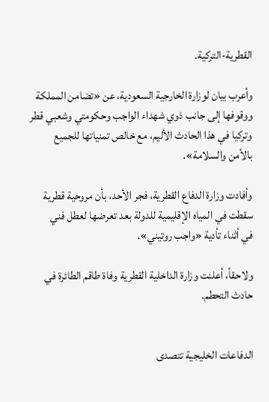القطرية-التركية.

وأعرب بيان لوزارة الخارجية السعودية، عن «تضامن المملكة ووقوفها إلى جانب ذوي شهداء الواجب وحكومتي وشعبي قطر وتركيا في هذا الحادث الأليم، مع خالص تمنياتها للجميع بالأمن والسلامة».

وأفادت وزارة الدفاع القطرية، فجر الأحد، بأن مروحية قطرية سقطت ‌في ‌المياه الإقليمية للدولة ‌بعد تعرضها ‌لعطل فني في ‌أثناء تأدية «واجب روتيني».

ولاحقاً، أعلنت وزارة الداخلية القطرية وفاة طاقم الطائرة في حادث التحطم.


الدفاعات الخليجية تتصدى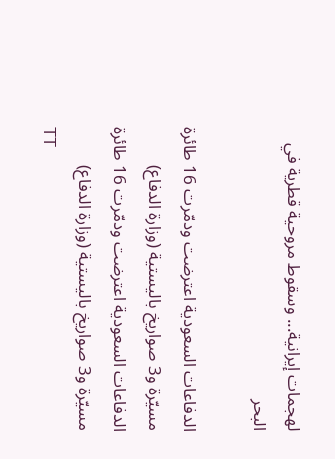لهجمات إيرانية... وسقوط مروحية قطرية في البحر

الدفاعات السعودية اعترضت ودمّرت 16 طائرة مسيّرة و3 صواريخ باليستية (وزارة الدفاع)
الدفاعات السعودية اعترضت ودمّرت 16 طائرة مسيّرة و3 صواريخ باليستية (وزارة الدفاع)
TT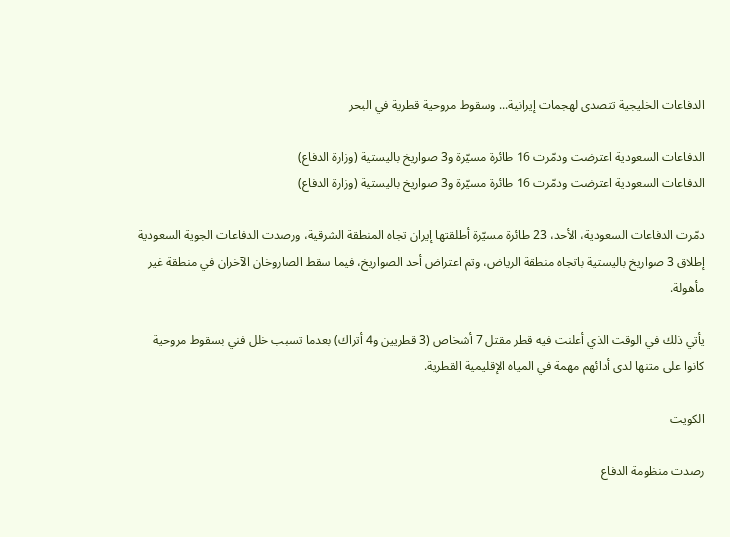الدفاعات الخليجية تتصدى لهجمات إيرانية... وسقوط مروحية قطرية في البحر

الدفاعات السعودية اعترضت ودمّرت 16 طائرة مسيّرة و3 صواريخ باليستية (وزارة الدفاع)
الدفاعات السعودية اعترضت ودمّرت 16 طائرة مسيّرة و3 صواريخ باليستية (وزارة الدفاع)

دمّرت الدفاعات السعودية، الأحد، 23 طائرة مسيّرة أطلقتها إيران تجاه المنطقة الشرقية، ورصدت الدفاعات الجوية السعودية إطلاق 3 صواريخ باليستية باتجاه منطقة الرياض، وتم اعتراض أحد الصواريخ، فيما سقط الصاروخان الآخران في منطقة غير مأهولة.

يأتي ذلك في الوقت الذي أعلنت فيه قطر مقتل 7 أشخاص (3 قطريين و4 أتراك) بعدما تسبب خلل فني بسقوط مروحية كانوا على متنها لدى أدائهم مهمة في المياه الإقليمية القطرية.

الكويت

رصدت منظومة الدفاع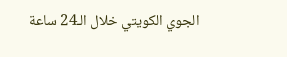الجوي الكويتي خلال الـ24 ساعة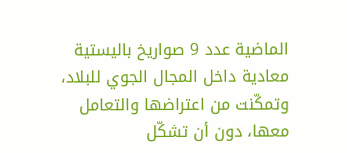الماضية عدد 9 صواريخ باليستية معادية داخل المجال الجوي للبلاد، وتمكّنت من اعتراضها والتعامل معها، دون أن تشكّل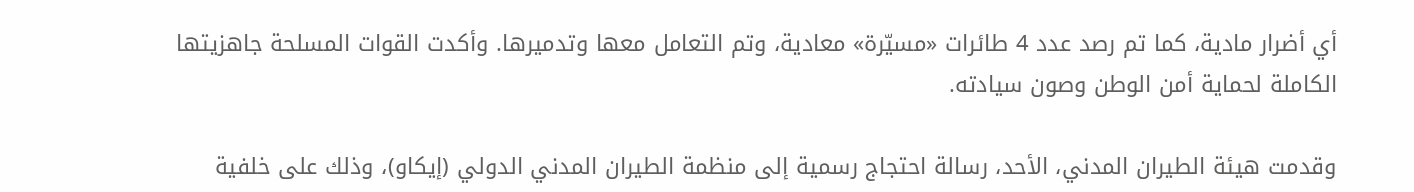أي أضرار مادية، كما تم رصد عدد 4 طائرات «مسيّرة» معادية، وتم التعامل معها وتدميرها. وأكدت القوات المسلحة جاهزيتها الكاملة لحماية أمن الوطن وصون سيادته.

وقدمت هيئة الطيران المدني، الأحد، رسالة احتجاج رسمية إلى منظمة الطيران المدني الدولي (إيكاو)، وذلك على خلفية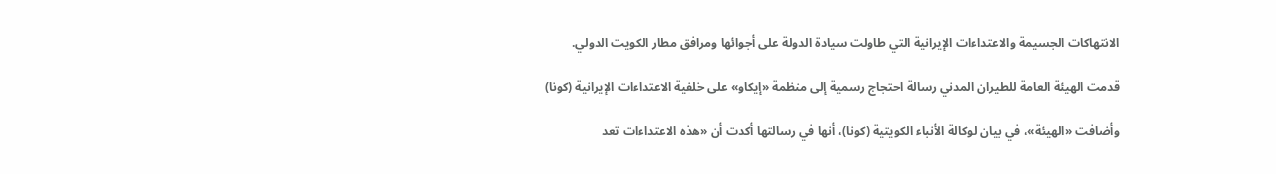الانتهاكات الجسيمة والاعتداءات الإيرانية التي طاولت سيادة الدولة على أجوائها ومرافق مطار الكويت الدولي.

قدمت الهيئة العامة للطيران المدني رسالة احتجاج رسمية إلى منظمة «إيكاو» على خلفية الاعتداءات الإيرانية (كونا)

وأضافت «الهيئة»، في بيان لوكالة الأنباء الكويتية (كونا)، أنها في رسالتها أكدت أن «هذه الاعتداءات تعد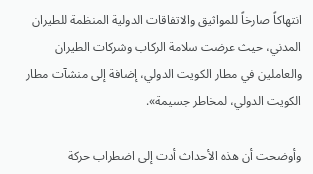انتهاكاً صارخاً للمواثيق والاتفاقات الدولية المنظمة للطيران المدني، حيث عرضت سلامة الركاب وشركات الطيران والعاملين في مطار الكويت الدولي، إضافة إلى منشآت مطار الكويت الدولي، لمخاطر جسيمة».

وأوضحت أن هذه الأحداث أدت إلى اضطراب حركة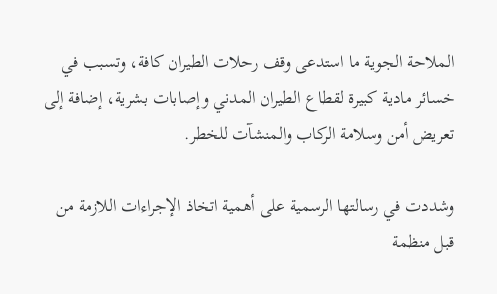الملاحة الجوية ما استدعى وقف رحلات الطيران كافة، وتسبب في خسائر مادية كبيرة لقطاع الطيران المدني وإصابات بشرية، إضافة إلى تعريض أمن وسلامة الركاب والمنشآت للخطر.

وشددت في رسالتها الرسمية على أهمية اتخاذ الإجراءات اللازمة من قبل منظمة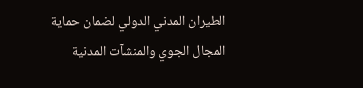الطيران المدني الدولي لضمان حماية المجال الجوي والمنشآت المدنية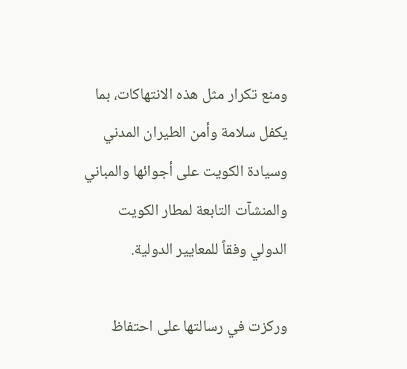ومنع تكرار مثل هذه الانتهاكات، بما يكفل سلامة وأمن الطيران المدني وسيادة الكويت على أجوائها والمباني والمنشآت التابعة لمطار الكويت الدولي وفقاً للمعايير الدولية.

وركزت في رسالتها على احتفاظ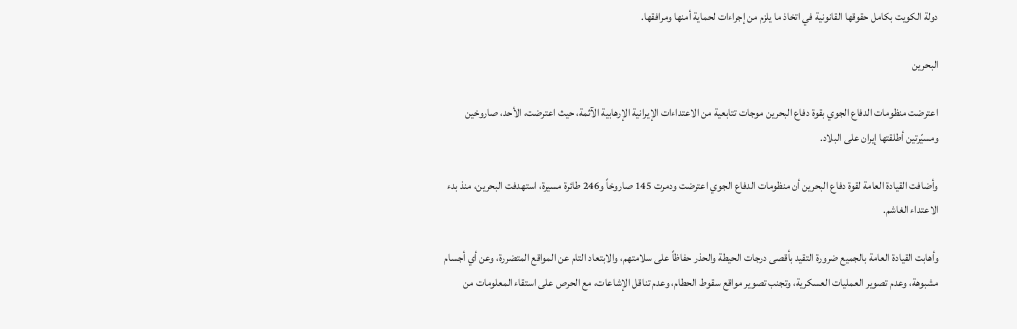دولة الكويت بكامل حقوقها القانونية في اتخاذ ما يلزم من إجراءات لحماية أمنها ومرافقها.

البحرين

اعترضت منظومات الدفاع الجوي بقوة دفاع البحرين موجات تتابعية من الاعتداءات الإيرانية الإرهابية الآثمة، حيث اعترضت، الأحد، صاروخين ومسيّرتين أطلقتها إيران على البلاد.

وأضافت القيادة العامة لقوة دفاع البحرين أن منظومات الدفاع الجوي اعترضت ودمرت 145 صاروخاً و246 طائرة مسيرة، استهدفت البحرين، منذ بدء الاعتداء الغاشم.

وأهابت القيادة العامة بالجميع ضرورة التقيد بأقصى درجات الحيطة والحذر حفاظاً على سلامتهم، والابتعاد التام عن المواقع المتضررة، وعن أي أجسام مشبوهة، وعدم تصوير العمليات العسكرية، وتجنب تصوير مواقع سقوط الحطام، وعدم تناقل الإشاعات، مع الحرص على استقاء المعلومات من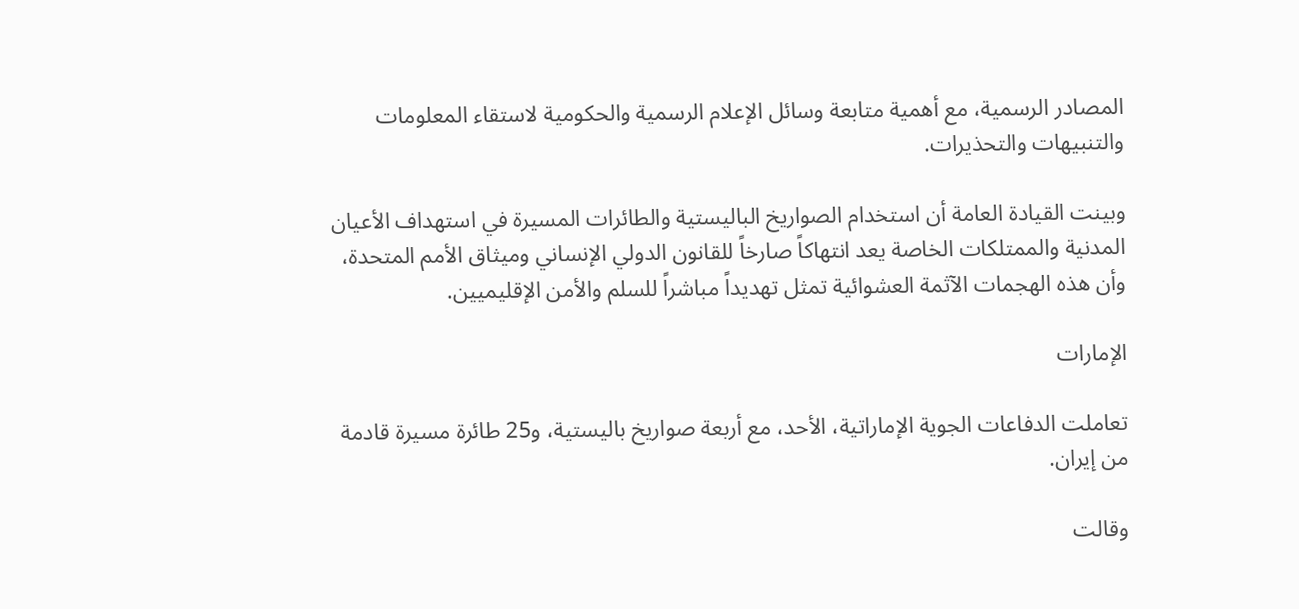المصادر الرسمية، مع أهمية متابعة وسائل الإعلام الرسمية والحكومية لاستقاء المعلومات والتنبيهات والتحذيرات.

وبينت القيادة العامة أن استخدام الصواريخ الباليستية والطائرات المسيرة في استهداف الأعيان المدنية والممتلكات الخاصة يعد انتهاكاً صارخاً للقانون الدولي الإنساني وميثاق الأمم المتحدة، وأن هذه الهجمات الآثمة العشوائية تمثل تهديداً مباشراً للسلم والأمن الإقليميين.

الإمارات

تعاملت الدفاعات الجوية الإماراتية، الأحد، مع أربعة صواريخ باليستية، و25 طائرة مسيرة قادمة من إيران.

وقالت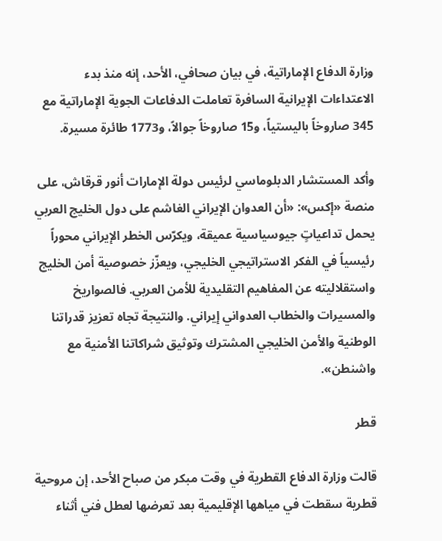وزارة الدفاع الإماراتية، في بيان صحافي، الأحد، إنه منذ بدء الاعتداءات الإيرانية السافرة تعاملت الدفاعات الجوية الإماراتية مع 345 صاروخاً باليستياً، و15 صاروخاً جوالاً، و1773 طائرة مسيرة.

وأكد المستشار الدبلوماسي لرئيس دولة الإمارات أنور قرقاش، على منصة «إكس»: «أن العدوان الإيراني الغاشم على دول الخليج العربي يحمل تداعياتٍ جيوسياسية عميقة، ويكرّس الخطر الإيراني محوراً رئيسياً في الفكر الاستراتيجي الخليجي، ويعزّز خصوصية أمن الخليج واستقلاليته عن المفاهيم التقليدية للأمن العربي. فالصواريخ والمسيرات والخطاب العدواني إيراني. والنتيجة تجاه تعزيز قدراتنا الوطنية والأمن الخليجي المشترك وتوثيق شراكاتنا الأمنية مع واشنطن».

قطر

قالت وزارة الدفاع القطرية في ‌وقت ‌مبكر من ‌صباح الأحد، إن مروحية قطرية سقطت ‌في ‌مياهها الإقليمية ‌بعد تعرضها ‌لعطل فني ‌أثناء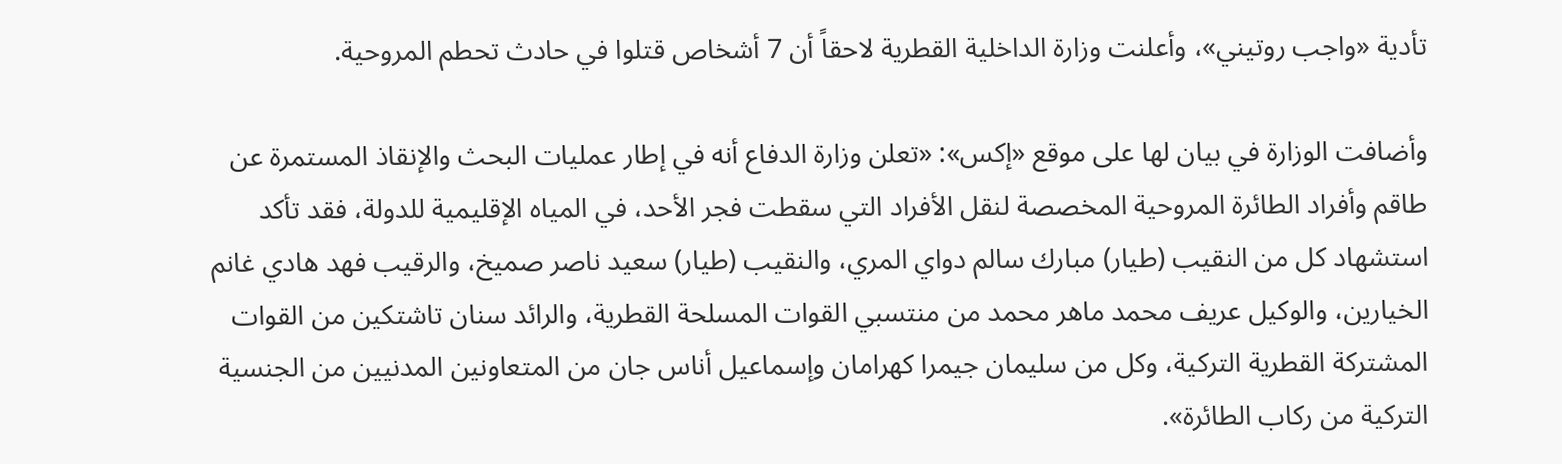تأدية «واجب روتيني»، وأعلنت وزارة الداخلية القطرية لاحقاً أن 7 أشخاص قتلوا في حادث تحطم المروحية.

وأضافت الوزارة في بيان لها على موقع «إكس»: «تعلن وزارة الدفاع أنه في إطار عمليات البحث والإنقاذ المستمرة عن طاقم وأفراد الطائرة المروحية المخصصة لنقل الأفراد التي سقطت فجر الأحد، في المياه الإقليمية للدولة، فقد تأكد استشهاد كل من النقيب (طيار) مبارك سالم دواي المري، والنقيب (طيار) سعيد ناصر صميخ، والرقيب فهد هادي غانم الخيارين، والوكيل عريف محمد ماهر محمد من منتسبي القوات المسلحة القطرية، والرائد سنان تاشتكين من القوات المشتركة القطرية التركية، وكل من سليمان جيمرا كهرامان وإسماعيل أناس جان من المتعاونين المدنيين من الجنسية التركية من ركاب الطائرة».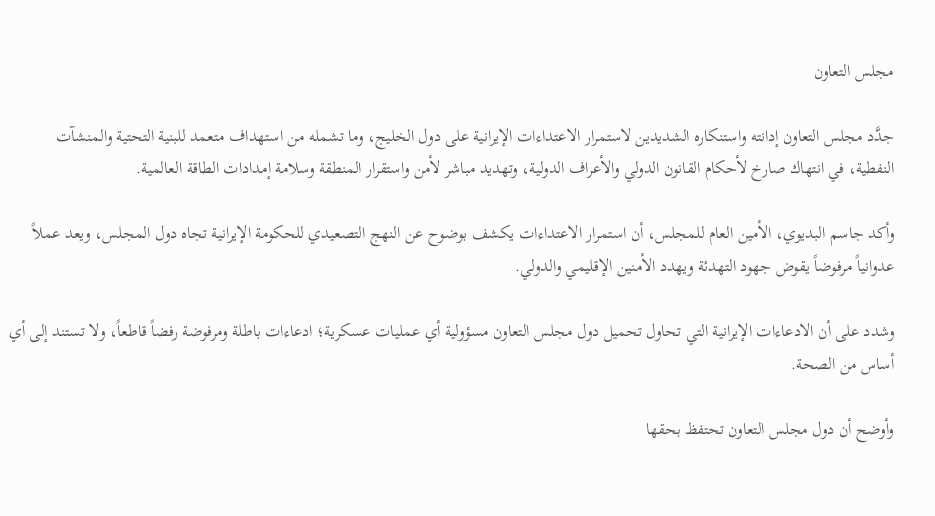مجلس التعاون

جدَّد مجلس التعاون إدانته واستنكاره الشديدين لاستمرار الاعتداءات الإيرانية على دول الخليج، وما تشمله من استهداف متعمد للبنية التحتية والمنشآت النفطية، في انتهاك صارخ لأحكام القانون الدولي والأعراف الدولية، وتهديد مباشر لأمن واستقرار المنطقة وسلامة إمدادات الطاقة العالمية.

وأكد جاسم البديوي، الأمين العام للمجلس، أن استمرار الاعتداءات يكشف بوضوح عن النهج التصعيدي للحكومة الإيرانية تجاه دول المجلس، ويعد عملاً عدوانياً مرفوضاً يقوض جهود التهدئة ويهدد الأمنين الإقليمي والدولي.

وشدد على أن الادعاءات الإيرانية التي تحاول تحميل دول مجلس التعاون مسؤولية أي عمليات عسكرية؛ ادعاءات باطلة ومرفوضة رفضاً قاطعاً، ولا تستند إلى أي أساس من الصحة.

وأوضح أن دول مجلس التعاون تحتفظ بحقها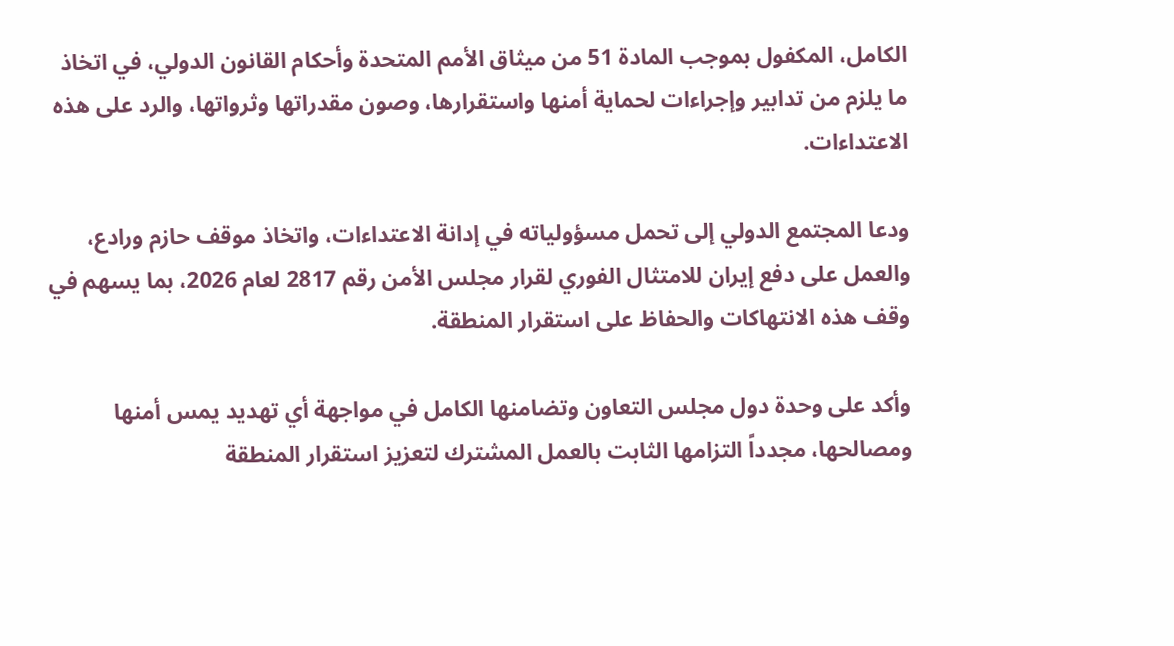الكامل، المكفول بموجب المادة 51 من ميثاق الأمم المتحدة وأحكام القانون الدولي، في اتخاذ ما يلزم من تدابير وإجراءات لحماية أمنها واستقرارها، وصون مقدراتها وثرواتها، والرد على هذه الاعتداءات.

ودعا المجتمع الدولي إلى تحمل مسؤولياته في إدانة الاعتداءات، واتخاذ موقف حازم ورادع، والعمل على دفع إيران للامتثال الفوري لقرار مجلس الأمن رقم 2817 لعام 2026، بما يسهم في وقف هذه الانتهاكات والحفاظ على استقرار المنطقة.

وأكد على وحدة دول مجلس التعاون وتضامنها الكامل في مواجهة أي تهديد يمس أمنها ومصالحها، مجدداً التزامها الثابت بالعمل المشترك لتعزيز استقرار المنطقة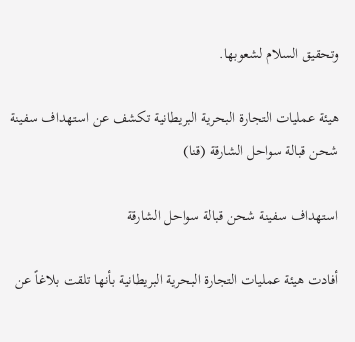وتحقيق السلام لشعوبها.

هيئة عمليات التجارة البحرية البريطانية تكشف عن استهداف سفينة شحن قبالة سواحل الشارقة (قنا)

استهداف سفينة شحن قبالة سواحل الشارقة

أفادت هيئة ‌عمليات ‌التجارة ‌البحرية ‌البريطانية بأنها تلقت بلاغاً عن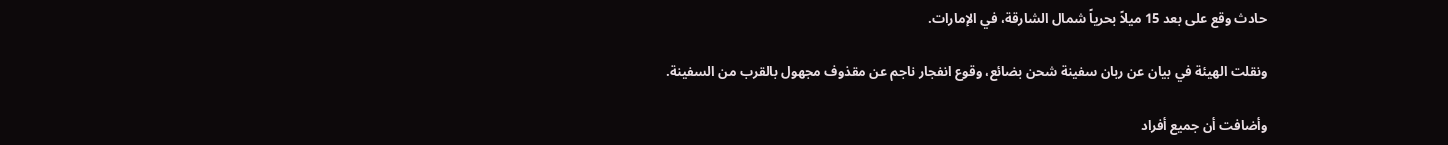حادث وقع على بعد 15 ميلاً بحرياً شمال الشارقة، في الإمارات.

ونقلت الهيئة في بيان عن ربان سفينة شحن بضائع، وقوع انفجار ناجم عن مقذوف مجهول بالقرب من السفينة.

وأضافت أن جميع أفراد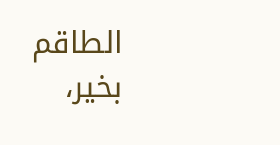الطاقم بخير،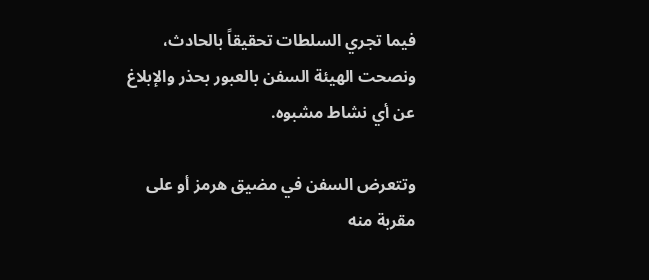فيما تجري السلطات تحقيقاً بالحادث، ونصحت الهيئة السفن بالعبور بحذر والإبلاغ عن أي نشاط مشبوه.

وتتعرض السفن في مضيق هرمز أو على مقربة منه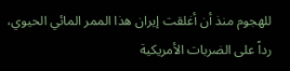للهجوم منذ أن أغلقت إيران هذا الممر المائي الحيوي، رداً على الضربات الأمريكية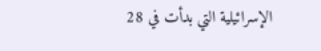الإسرائيلية التي بدأت في 28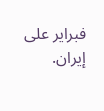فبراير على إيران.